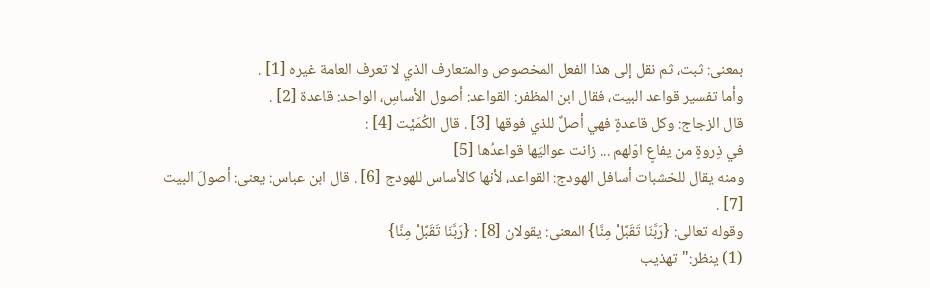بمعنى: ثبت، ثم نقل إلى هذا الفعل المخصوص والمتعارف الذي لا تعرف العامة غيره [1] .
وأما تفسير قواعد البيت، فقال ابن المظفر: القواعد: أصول الأساسِ، الواحد: قاعدة [2] .
قال الزجاج: وكل قاعدةٍ فهي أصلٌ للذي فوقها [3] . قال الكُمَيْت [4] :
في ذِروةٍ من يفاعٍ اوّلهم ... زانت عواليَها قواعدُها [5]
ومنه يقال للخشبات أسافل الهودج: القواعد، لأنها كالأساس للهودج [6] . قال ابن عباس: يعنى: أصولَ البيت [7] .
وقوله تعالى: {رَبَّنَا تَقَبَّلْ مِنَّا} المعنى: يقولان [8] : {رَبَّنَا تَقَبَّلْ مِنَّا}
(1) ينظر:"تهذيب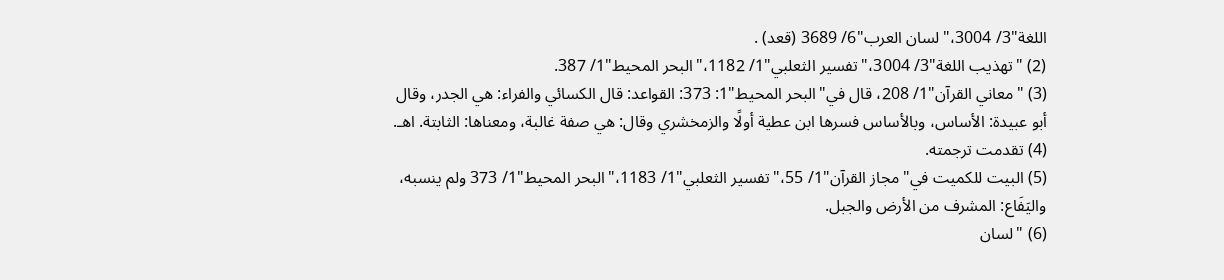اللغة"3/ 3004،"لسان العرب"6/ 3689 (قعد) .
(2) "تهذيب اللغة"3/ 3004،"تفسير الثعلبي"1/ 1182،"البحر المحيط"1/ 387.
(3) "معاني القرآن"1/ 208، قال في"البحر المحيط"1: 373: القواعد: قال الكسائي والفراء: هي الجدر، وقال أبو عبيدة: الأساس، وبالأساس فسرها ابن عطية أولًا والزمخشري وقال: هي صفة غالبة، ومعناها: الثابتة. اهـ.
(4) تقدمت ترجمته.
(5) البيت للكميت في"مجاز القرآن"1/ 55،"تفسير الثعلبي"1/ 1183،"البحر المحيط"1/ 373 ولم ينسبه، واليَفَاع: المشرف من الأرض والجبل.
(6) "لسان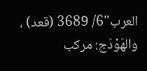العرب"6/ 3689 (قعد) ، والهَوْدَج: مركب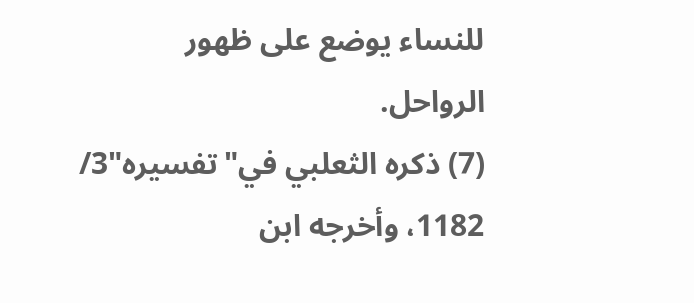للنساء يوضع على ظهور الرواحل.
(7) ذكره الثعلبي في"تفسيره"3/ 1182، وأخرجه ابن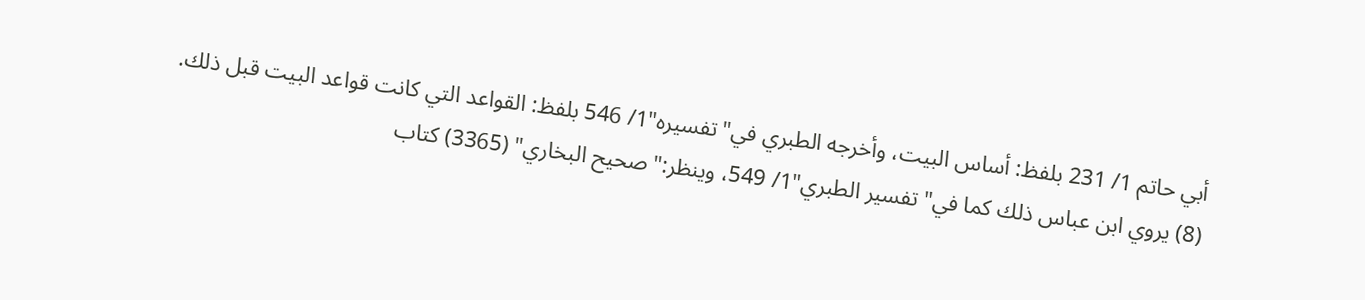أبي حاتم 1/ 231 بلفظ: أساس البيت، وأخرجه الطبري في"تفسيره"1/ 546 بلفظ: القواعد التي كانت قواعد البيت قبل ذلك.
(8) يروي ابن عباس ذلك كما في"تفسير الطبري"1/ 549، وينظر:"صحيح البخاري" (3365) كتاب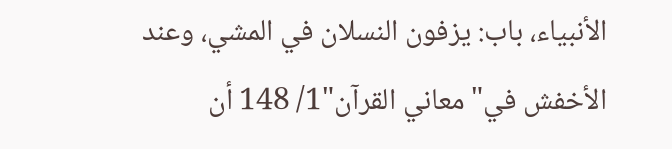الأنبياء، باب: يزفون النسلان في المشي، وعند الأخفش في"معاني القرآن"1/ 148 أن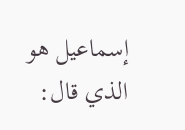إسماعيل هو الذي قال: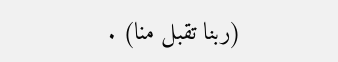(ربنا تقبل منا) .